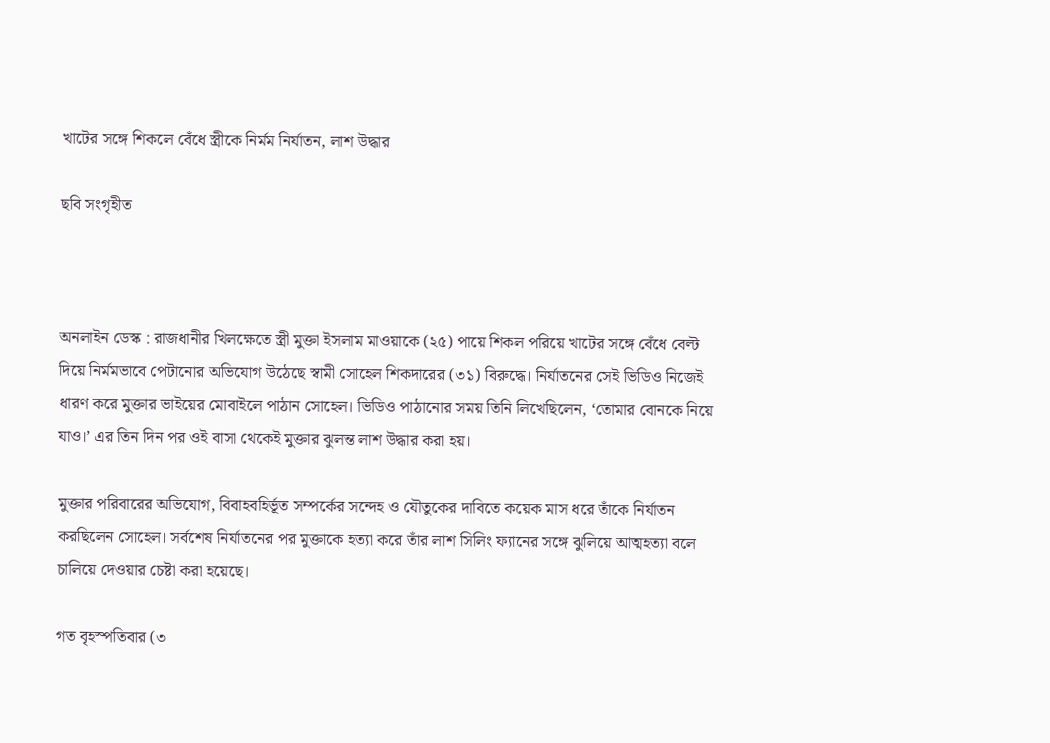খাটের সঙ্গে শিকলে বেঁধে স্ত্রীকে নির্মম নির্যাতন, লাশ উদ্ধার

ছবি সংগৃহীত



অনলাইন ডেস্ক : রাজধানীর খিলক্ষেতে স্ত্রী মুক্তা ইসলাম মাওয়াকে (২৫) পায়ে শিকল পরিয়ে খাটের সঙ্গে বেঁধে বেল্ট দিয়ে নির্মমভাবে পেটানোর অভিযোগ উঠেছে স্বামী সোহেল শিকদারের (৩১) বিরুদ্ধে। নির্যাতনের সেই ভিডিও নিজেই ধারণ করে মুক্তার ভাইয়ের মোবাইলে পাঠান সোহেল। ভিডিও পাঠানোর সময় তিনি লিখেছিলেন, ‘তোমার বোনকে নিয়ে যাও।’ এর তিন দিন পর ওই বাসা থেকেই মুক্তার ঝুলন্ত লাশ উদ্ধার করা হয়।

মুক্তার পরিবারের অভিযোগ, বিবাহবহির্ভূত সম্পর্কের সন্দেহ ও যৌতুকের দাবিতে কয়েক মাস ধরে তাঁকে নির্যাতন করছিলেন সোহেল। সর্বশেষ নির্যাতনের পর মুক্তাকে হত্যা করে তাঁর লাশ সিলিং ফ্যানের সঙ্গে ঝুলিয়ে আত্মহত্যা বলে চালিয়ে দেওয়ার চেষ্টা করা হয়েছে।

গত বৃহস্পতিবার (৩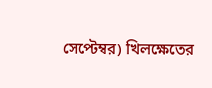সেপ্টেম্বর) খিলক্ষেতের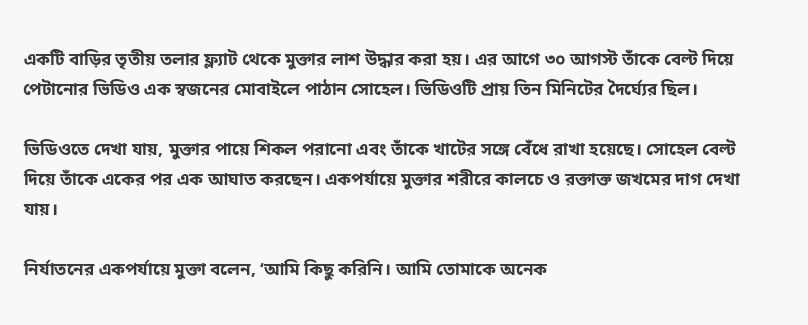একটি বাড়ির তৃতীয় তলার ফ্ল্যাট থেকে মুক্তার লাশ উদ্ধার করা হয়। এর আগে ৩০ আগস্ট তাঁকে বেল্ট দিয়ে পেটানোর ভিডিও এক স্বজনের মোবাইলে পাঠান সোহেল। ভিডিওটি প্রায় তিন মিনিটের দৈর্ঘ্যের ছিল।

ভিডিওতে দেখা যায়, মুক্তার পায়ে শিকল পরানো এবং তাঁকে খাটের সঙ্গে বেঁধে রাখা হয়েছে। সোহেল বেল্ট দিয়ে তাঁকে একের পর এক আঘাত করছেন। একপর্যায়ে মুক্তার শরীরে কালচে ও রক্তাক্ত জখমের দাগ দেখা যায়।

নির্যাতনের একপর্যায়ে মুক্তা বলেন, ‘আমি কিছু করিনি। আমি তোমাকে অনেক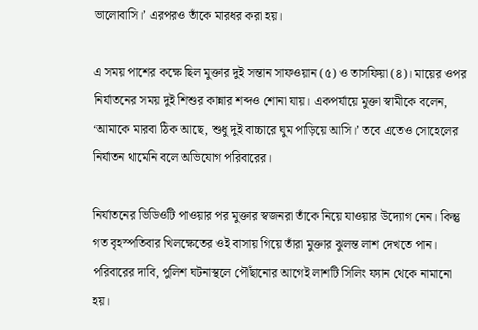ভালোবাসি।’ এরপরও তাঁকে মারধর করা হয়।

এ সময় পাশের কক্ষে ছিল মুক্তার দুই সন্তান সাফওয়ান (৫) ও তাসফিয়া (৪)। মায়ের ওপর নির্যাতনের সময় দুই শিশুর কান্নার শব্দও শোনা যায়। একপর্যায়ে মুক্তা স্বামীকে বলেন, ‘আমাকে মারবা ঠিক আছে, শুধু দুই বাচ্চারে ঘুম পাড়িয়ে আসি।’ তবে এতেও সোহেলের নির্যাতন থামেনি বলে অভিযোগ পরিবারের।

নির্যাতনের ভিডিওটি পাওয়ার পর মুক্তার স্বজনরা তাঁকে নিয়ে যাওয়ার উদ্যোগ নেন। কিন্তু গত বৃহস্পতিবার খিলক্ষেতের ওই বাসায় গিয়ে তাঁরা মুক্তার ঝুলন্ত লাশ দেখতে পান। পরিবারের দাবি, পুলিশ ঘটনাস্থলে পৌঁছানোর আগেই লাশটি সিলিং ফ্যান থেকে নামানো হয়।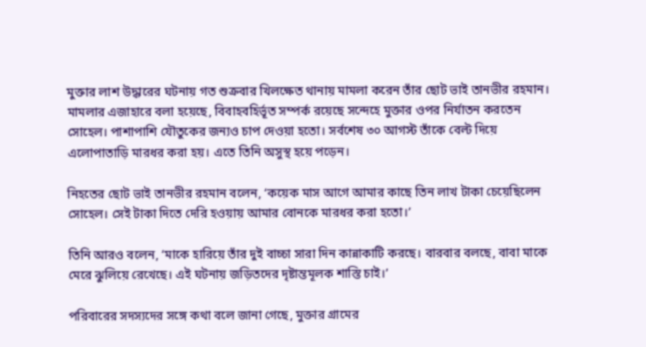মুক্তার লাশ উদ্ধারের ঘটনায় গত শুক্রবার খিলক্ষেত থানায় মামলা করেন তাঁর ছোট ভাই তানভীর রহমান। মামলার এজাহারে বলা হয়েছে, বিবাহবহির্ভূত সম্পর্ক রয়েছে সন্দেহে মুক্তার ওপর নির্যাতন করতেন সোহেল। পাশাপাশি যৌতুকের জন্যও চাপ দেওয়া হতো। সর্বশেষ ৩০ আগস্ট তাঁকে বেল্ট দিয়ে এলোপাতাড়ি মারধর করা হয়। এতে তিনি অসুস্থ হয়ে পড়েন।

নিহতের ছোট ভাই তানভীর রহমান বলেন, ‘কয়েক মাস আগে আমার কাছে তিন লাখ টাকা চেয়েছিলেন সোহেল। সেই টাকা দিতে দেরি হওয়ায় আমার বোনকে মারধর করা হতো।’

তিনি আরও বলেন, ‘মাকে হারিয়ে তাঁর দুই বাচ্চা সারা দিন কান্নাকাটি করছে। বারবার বলছে, বাবা মাকে মেরে ঝুলিয়ে রেখেছে। এই ঘটনায় জড়িতদের দৃষ্টান্তমূলক শাস্তি চাই।’

পরিবারের সদস্যদের সঙ্গে কথা বলে জানা গেছে, মুক্তার গ্রামের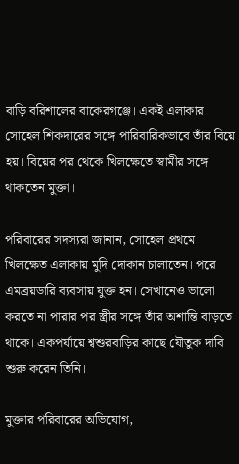বাড়ি বরিশালের বাকেরগঞ্জে। একই এলাকার সোহেল শিকদারের সঙ্গে পারিবারিকভাবে তাঁর বিয়ে হয়। বিয়ের পর থেকে খিলক্ষেতে স্বামীর সঙ্গে থাকতেন মুক্তা।

পরিবারের সদস্যরা জানান, সোহেল প্রথমে খিলক্ষেত এলাকায় মুদি দোকান চালাতেন। পরে এমব্রয়ডারি ব্যবসায় যুক্ত হন। সেখানেও ভালো করতে না পারার পর স্ত্রীর সঙ্গে তাঁর অশান্তি বাড়তে থাকে। একপর্যায়ে শ্বশুরবাড়ির কাছে যৌতুক দাবি শুরু করেন তিনি।

মুক্তার পরিবারের অভিযোগ,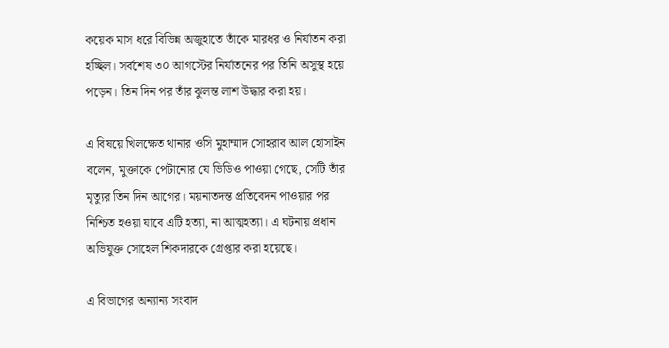কয়েক মাস ধরে বিভিন্ন অজুহাতে তাঁকে মারধর ও নির্যাতন করা হচ্ছিল। সর্বশেষ ৩০ আগস্টের নির্যাতনের পর তিনি অসুস্থ হয়ে পড়েন। তিন দিন পর তাঁর ঝুলন্ত লাশ উদ্ধার করা হয়।

এ বিষয়ে খিলক্ষেত থানার ওসি মুহাম্মাদ সোহরাব আল হোসাইন বলেন, মুক্তাকে পেটানোর যে ভিডিও পাওয়া গেছে, সেটি তাঁর মৃত্যুর তিন দিন আগের। ময়নাতদন্ত প্রতিবেদন পাওয়ার পর নিশ্চিত হওয়া যাবে এটি হত্যা, না আত্মহত্যা। এ ঘটনায় প্রধান অভিযুক্ত সোহেল শিকদারকে গ্রেপ্তার করা হয়েছে।

এ বিভাগের অন্যান্য সংবাদ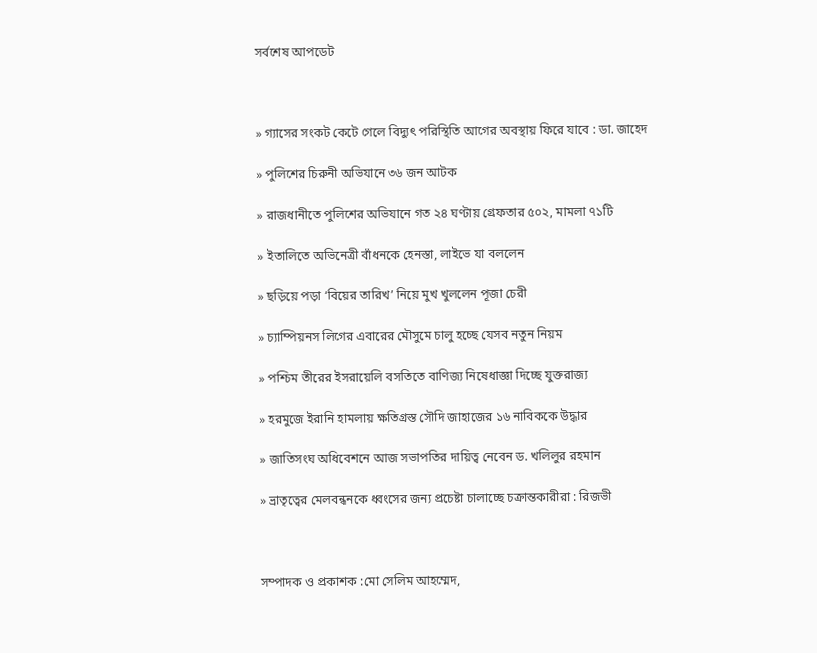সর্বশেষ আপডেট



» গ্যাসের সংকট কেটে গেলে বিদ্যুৎ পরিস্থিতি আগের অবস্থায় ফিরে যাবে : ডা. জাহেদ

» পুলিশের চিরুনী অভিযানে ৩৬ জন আটক

» রাজধানীতে পুলিশের অভিযানে গত ২৪ ঘণ্টায় গ্রেফতার ৫০২, মামলা ৭১টি

» ইতালিতে অভিনেত্রী বাঁধনকে হেনস্তা, লাইভে যা বললেন

» ছড়িয়ে পড়া ‘বিয়ের তারিখ’ নিয়ে মুখ খুললেন পূজা চেরী

» চ্যাম্পিয়নস লিগের এবারের মৌসুমে চালু হচ্ছে যেসব নতুন নিয়ম

» পশ্চিম তীরের ইসরায়েলি বসতিতে বাণিজ্য নিষেধাজ্ঞা দিচ্ছে যুক্তরাজ্য

» হরমুজে ইরানি হামলায় ক্ষতিগ্রস্ত সৌদি জাহাজের ১৬ নাবিককে উদ্ধার

» জাতিসংঘ অধিবেশনে আজ সভাপতির দায়িত্ব নেবেন ড. খলিলুর রহমান

» ভ্রাতৃত্বের মেলবন্ধনকে ধ্বংসের জন্য প্রচেষ্টা চালাচ্ছে চক্রান্তকারীরা : রিজভী



সম্পাদক ও প্রকাশক :মো সেলিম আহম্মেদ,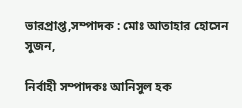ভারপ্রাপ্ত,সম্পাদক : মোঃ আতাহার হোসেন সুজন,

নির্বাহী সম্পাদকঃ আনিসুল হক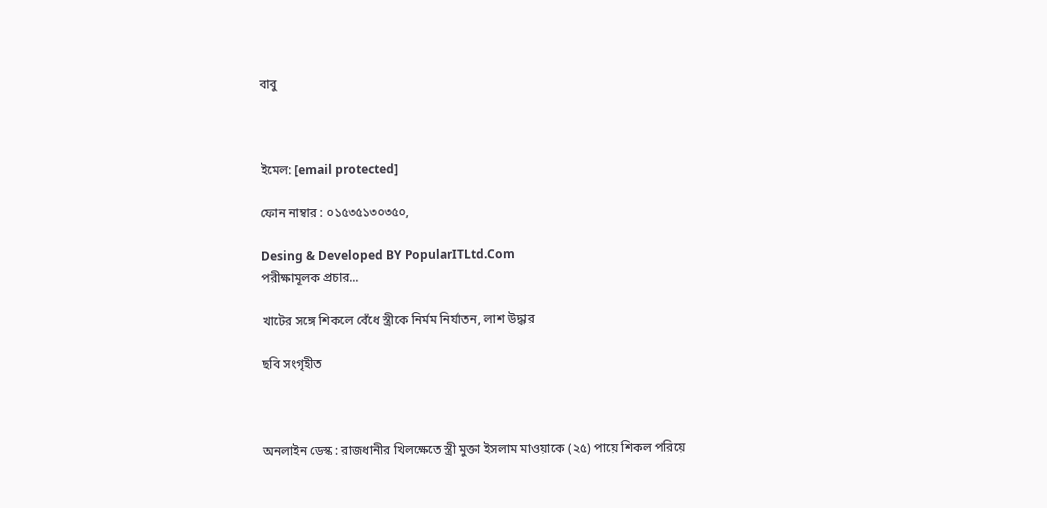বাবু



ইমেল: [email protected]

ফোন নাম্বার : ০১৫৩৫১৩০৩৫০,

Desing & Developed BY PopularITLtd.Com
পরীক্ষামূলক প্রচার...

খাটের সঙ্গে শিকলে বেঁধে স্ত্রীকে নির্মম নির্যাতন, লাশ উদ্ধার

ছবি সংগৃহীত



অনলাইন ডেস্ক : রাজধানীর খিলক্ষেতে স্ত্রী মুক্তা ইসলাম মাওয়াকে (২৫) পায়ে শিকল পরিয়ে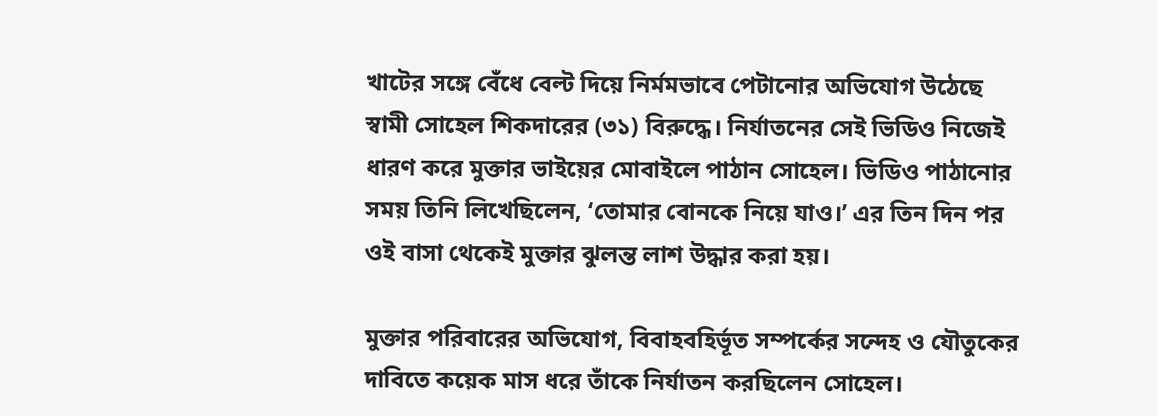খাটের সঙ্গে বেঁধে বেল্ট দিয়ে নির্মমভাবে পেটানোর অভিযোগ উঠেছে স্বামী সোহেল শিকদারের (৩১) বিরুদ্ধে। নির্যাতনের সেই ভিডিও নিজেই ধারণ করে মুক্তার ভাইয়ের মোবাইলে পাঠান সোহেল। ভিডিও পাঠানোর সময় তিনি লিখেছিলেন, ‘তোমার বোনকে নিয়ে যাও।’ এর তিন দিন পর ওই বাসা থেকেই মুক্তার ঝুলন্ত লাশ উদ্ধার করা হয়।

মুক্তার পরিবারের অভিযোগ, বিবাহবহির্ভূত সম্পর্কের সন্দেহ ও যৌতুকের দাবিতে কয়েক মাস ধরে তাঁকে নির্যাতন করছিলেন সোহেল।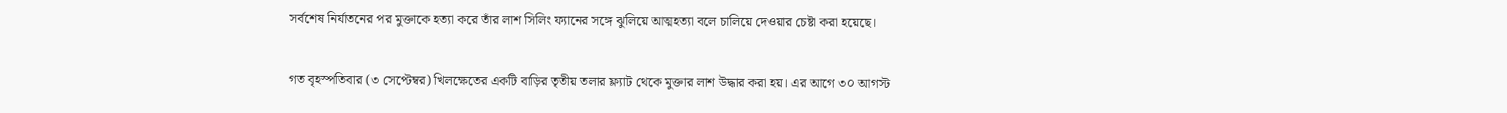সর্বশেষ নির্যাতনের পর মুক্তাকে হত্যা করে তাঁর লাশ সিলিং ফ্যানের সঙ্গে ঝুলিয়ে আত্মহত্যা বলে চালিয়ে দেওয়ার চেষ্টা করা হয়েছে।

গত বৃহস্পতিবার (৩ সেপ্টেম্বর) খিলক্ষেতের একটি বাড়ির তৃতীয় তলার ফ্ল্যাট থেকে মুক্তার লাশ উদ্ধার করা হয়। এর আগে ৩০ আগস্ট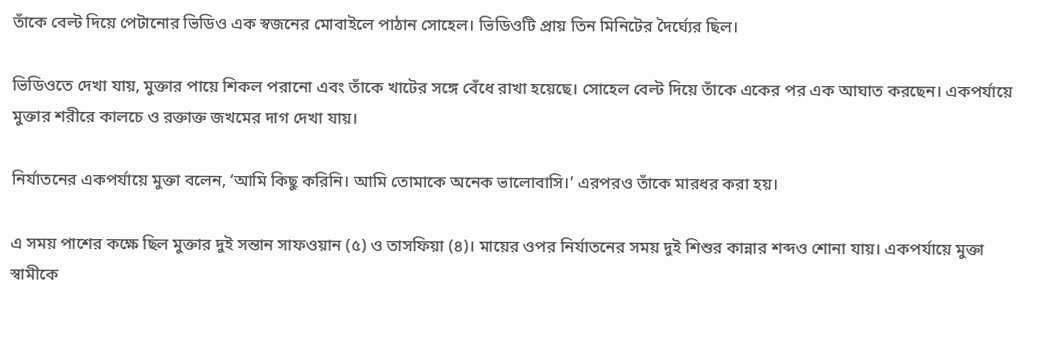তাঁকে বেল্ট দিয়ে পেটানোর ভিডিও এক স্বজনের মোবাইলে পাঠান সোহেল। ভিডিওটি প্রায় তিন মিনিটের দৈর্ঘ্যের ছিল।

ভিডিওতে দেখা যায়, মুক্তার পায়ে শিকল পরানো এবং তাঁকে খাটের সঙ্গে বেঁধে রাখা হয়েছে। সোহেল বেল্ট দিয়ে তাঁকে একের পর এক আঘাত করছেন। একপর্যায়ে মুক্তার শরীরে কালচে ও রক্তাক্ত জখমের দাগ দেখা যায়।

নির্যাতনের একপর্যায়ে মুক্তা বলেন, ‘আমি কিছু করিনি। আমি তোমাকে অনেক ভালোবাসি।’ এরপরও তাঁকে মারধর করা হয়।

এ সময় পাশের কক্ষে ছিল মুক্তার দুই সন্তান সাফওয়ান (৫) ও তাসফিয়া (৪)। মায়ের ওপর নির্যাতনের সময় দুই শিশুর কান্নার শব্দও শোনা যায়। একপর্যায়ে মুক্তা স্বামীকে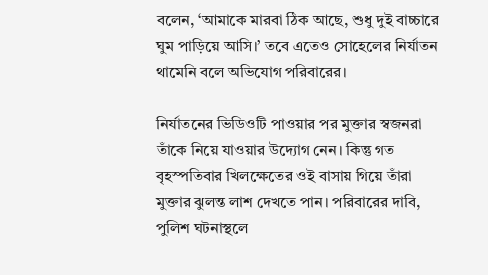বলেন, ‘আমাকে মারবা ঠিক আছে, শুধু দুই বাচ্চারে ঘুম পাড়িয়ে আসি।’ তবে এতেও সোহেলের নির্যাতন থামেনি বলে অভিযোগ পরিবারের।

নির্যাতনের ভিডিওটি পাওয়ার পর মুক্তার স্বজনরা তাঁকে নিয়ে যাওয়ার উদ্যোগ নেন। কিন্তু গত বৃহস্পতিবার খিলক্ষেতের ওই বাসায় গিয়ে তাঁরা মুক্তার ঝুলন্ত লাশ দেখতে পান। পরিবারের দাবি, পুলিশ ঘটনাস্থলে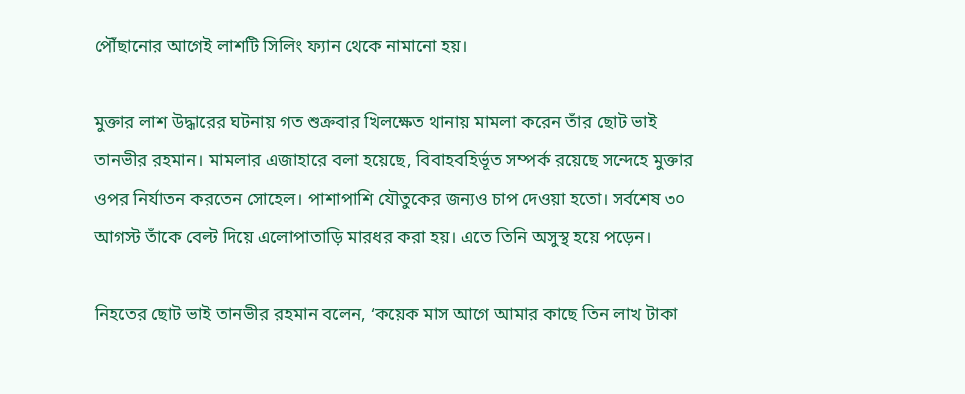পৌঁছানোর আগেই লাশটি সিলিং ফ্যান থেকে নামানো হয়।

মুক্তার লাশ উদ্ধারের ঘটনায় গত শুক্রবার খিলক্ষেত থানায় মামলা করেন তাঁর ছোট ভাই তানভীর রহমান। মামলার এজাহারে বলা হয়েছে, বিবাহবহির্ভূত সম্পর্ক রয়েছে সন্দেহে মুক্তার ওপর নির্যাতন করতেন সোহেল। পাশাপাশি যৌতুকের জন্যও চাপ দেওয়া হতো। সর্বশেষ ৩০ আগস্ট তাঁকে বেল্ট দিয়ে এলোপাতাড়ি মারধর করা হয়। এতে তিনি অসুস্থ হয়ে পড়েন।

নিহতের ছোট ভাই তানভীর রহমান বলেন, ‘কয়েক মাস আগে আমার কাছে তিন লাখ টাকা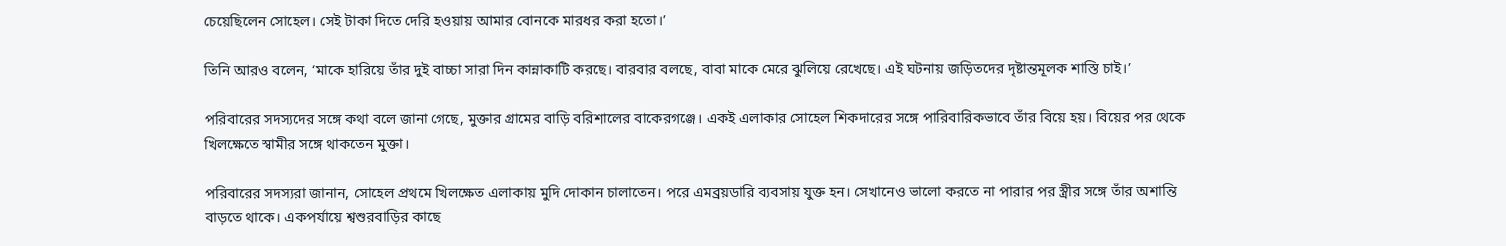চেয়েছিলেন সোহেল। সেই টাকা দিতে দেরি হওয়ায় আমার বোনকে মারধর করা হতো।’

তিনি আরও বলেন, ‘মাকে হারিয়ে তাঁর দুই বাচ্চা সারা দিন কান্নাকাটি করছে। বারবার বলছে, বাবা মাকে মেরে ঝুলিয়ে রেখেছে। এই ঘটনায় জড়িতদের দৃষ্টান্তমূলক শাস্তি চাই।’

পরিবারের সদস্যদের সঙ্গে কথা বলে জানা গেছে, মুক্তার গ্রামের বাড়ি বরিশালের বাকেরগঞ্জে। একই এলাকার সোহেল শিকদারের সঙ্গে পারিবারিকভাবে তাঁর বিয়ে হয়। বিয়ের পর থেকে খিলক্ষেতে স্বামীর সঙ্গে থাকতেন মুক্তা।

পরিবারের সদস্যরা জানান, সোহেল প্রথমে খিলক্ষেত এলাকায় মুদি দোকান চালাতেন। পরে এমব্রয়ডারি ব্যবসায় যুক্ত হন। সেখানেও ভালো করতে না পারার পর স্ত্রীর সঙ্গে তাঁর অশান্তি বাড়তে থাকে। একপর্যায়ে শ্বশুরবাড়ির কাছে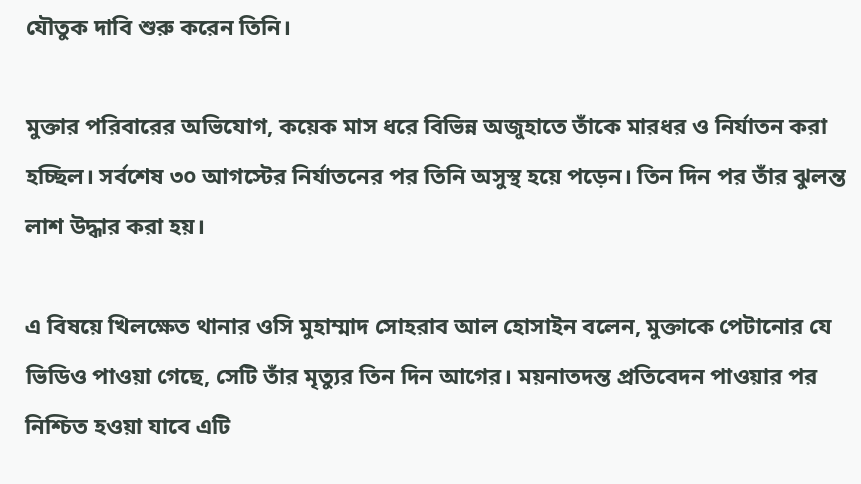যৌতুক দাবি শুরু করেন তিনি।

মুক্তার পরিবারের অভিযোগ, কয়েক মাস ধরে বিভিন্ন অজুহাতে তাঁকে মারধর ও নির্যাতন করা হচ্ছিল। সর্বশেষ ৩০ আগস্টের নির্যাতনের পর তিনি অসুস্থ হয়ে পড়েন। তিন দিন পর তাঁর ঝুলন্ত লাশ উদ্ধার করা হয়।

এ বিষয়ে খিলক্ষেত থানার ওসি মুহাম্মাদ সোহরাব আল হোসাইন বলেন, মুক্তাকে পেটানোর যে ভিডিও পাওয়া গেছে, সেটি তাঁর মৃত্যুর তিন দিন আগের। ময়নাতদন্ত প্রতিবেদন পাওয়ার পর নিশ্চিত হওয়া যাবে এটি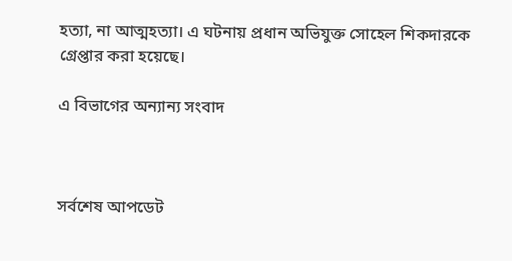হত্যা, না আত্মহত্যা। এ ঘটনায় প্রধান অভিযুক্ত সোহেল শিকদারকে গ্রেপ্তার করা হয়েছে।

এ বিভাগের অন্যান্য সংবাদ



সর্বশেষ আপডেট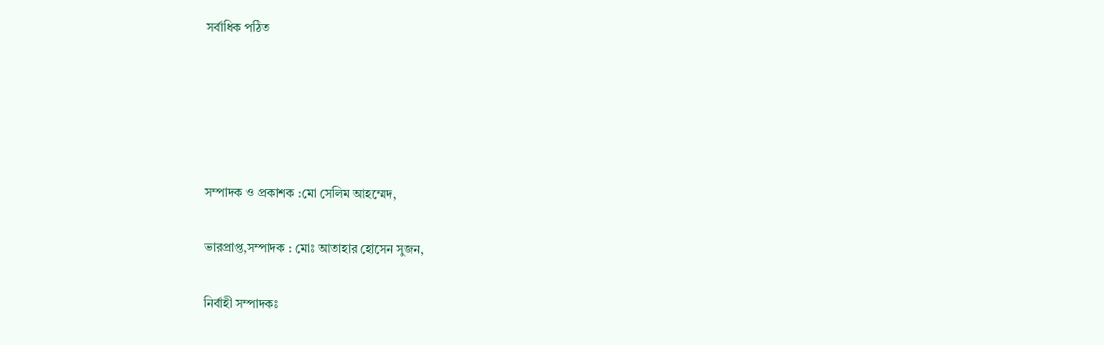সর্বাধিক পঠিত





সম্পাদক ও প্রকাশক :মো সেলিম আহম্মেদ,

ভারপ্রাপ্ত,সম্পাদক : মোঃ আতাহার হোসেন সুজন,

নির্বাহী সম্পাদকঃ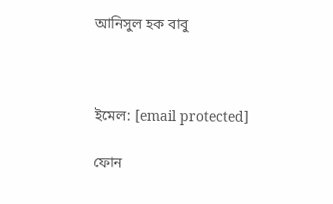আনিসুল হক বাবু



ইমেল: [email protected]

ফোন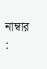নাম্বার :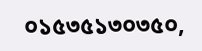০১৫৩৫১৩০৩৫০,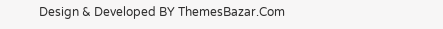Design & Developed BY ThemesBazar.Com